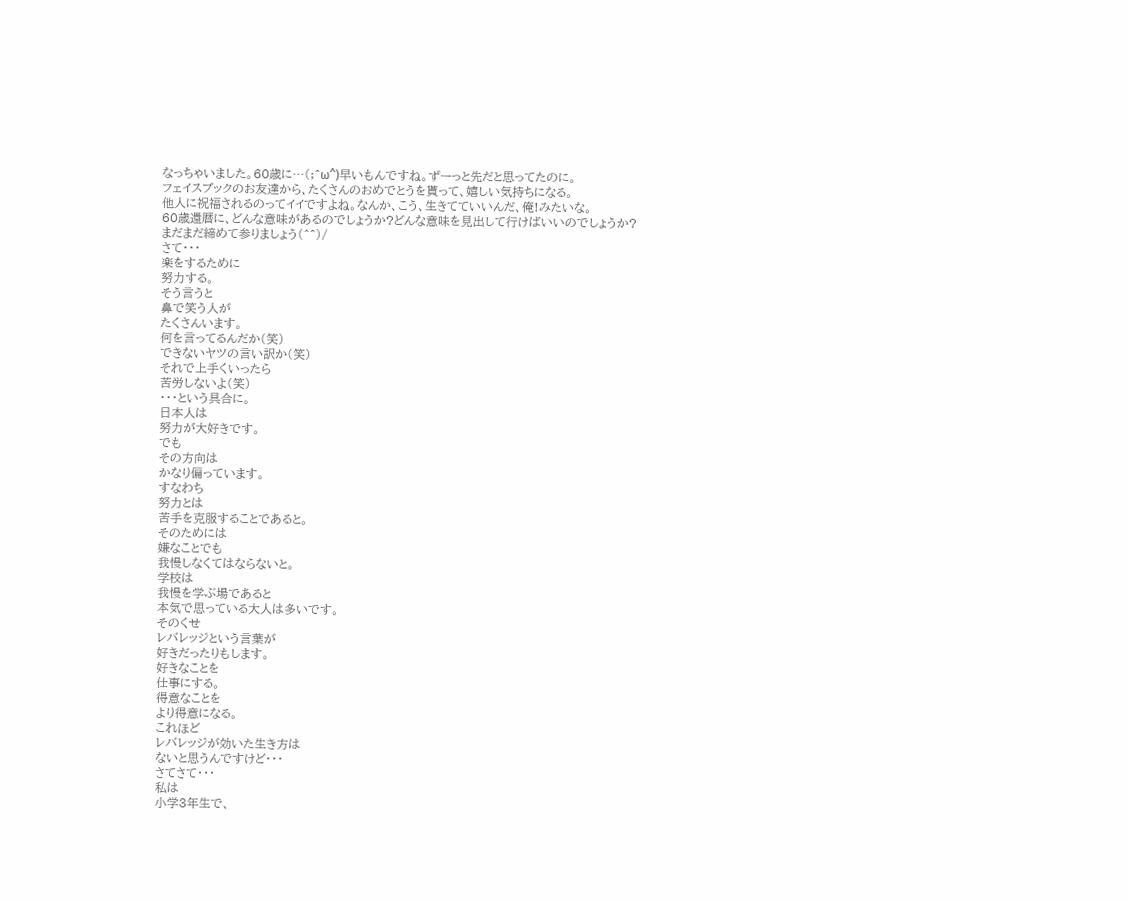なっちゃいました。60歳に…(;^ω^)早いもんですね。ずーっと先だと思ってたのに。
フェイスブックのお友達から、たくさんのおめでとうを貰って、嬉しい気持ちになる。
他人に祝福されるのってイイですよね。なんか、こう、生きてていいんだ、俺!みたいな。
60歳還暦に、どんな意味があるのでしょうか?どんな意味を見出して行けばいいのでしょうか?
まだまだ締めて参りましょう(^^)/
さて・・・
楽をするために
努力する。
そう言うと
鼻で笑う人が
たくさんいます。
何を言ってるんだか(笑)
できないヤツの言い訳か(笑)
それで上手くいったら
苦労しないよ(笑)
・・・という具合に。
日本人は
努力が大好きです。
でも
その方向は
かなり偏っています。
すなわち
努力とは
苦手を克服することであると。
そのためには
嫌なことでも
我慢しなくてはならないと。
学校は
我慢を学ぶ場であると
本気で思っている大人は多いです。
そのくせ
レバレッジという言葉が
好きだったりもします。
好きなことを
仕事にする。
得意なことを
より得意になる。
これほど
レバレッジが効いた生き方は
ないと思うんですけど・・・
さてさて・・・
私は
小学3年生で、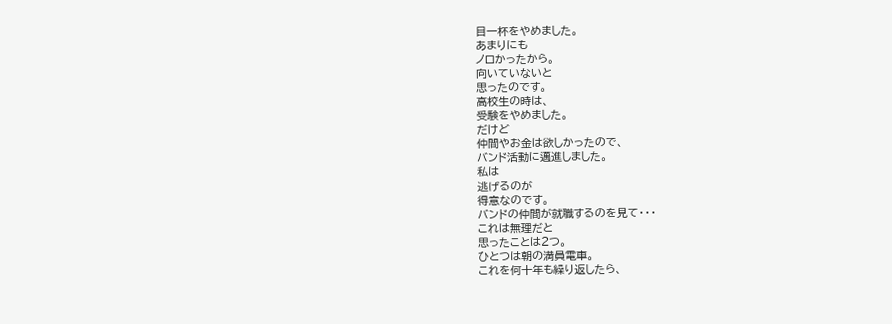目一杯をやめました。
あまりにも
ノロかったから。
向いていないと
思ったのです。
高校生の時は、
受験をやめました。
だけど
仲間やお金は欲しかったので、
バンド活動に邁進しました。
私は
逃げるのが
得意なのです。
バンドの仲間が就職するのを見て・・・
これは無理だと
思ったことは2つ。
ひとつは朝の満員電車。
これを何十年も繰り返したら、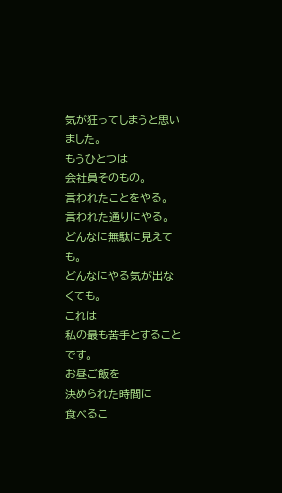気が狂ってしまうと思いました。
もうひとつは
会社員そのもの。
言われたことをやる。
言われた通りにやる。
どんなに無駄に見えても。
どんなにやる気が出なくても。
これは
私の最も苦手とすることです。
お昼ご飯を
決められた時間に
食べるこ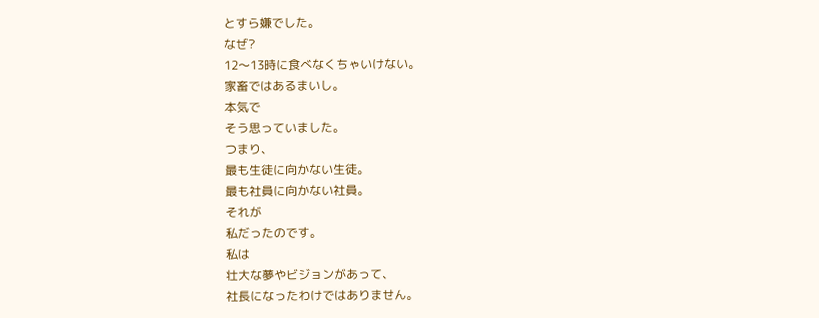とすら嫌でした。
なぜ?
12〜13時に食べなくちゃいけない。
家畜ではあるまいし。
本気で
そう思っていました。
つまり、
最も生徒に向かない生徒。
最も社員に向かない社員。
それが
私だったのです。
私は
壮大な夢やビジョンがあって、
社長になったわけではありません。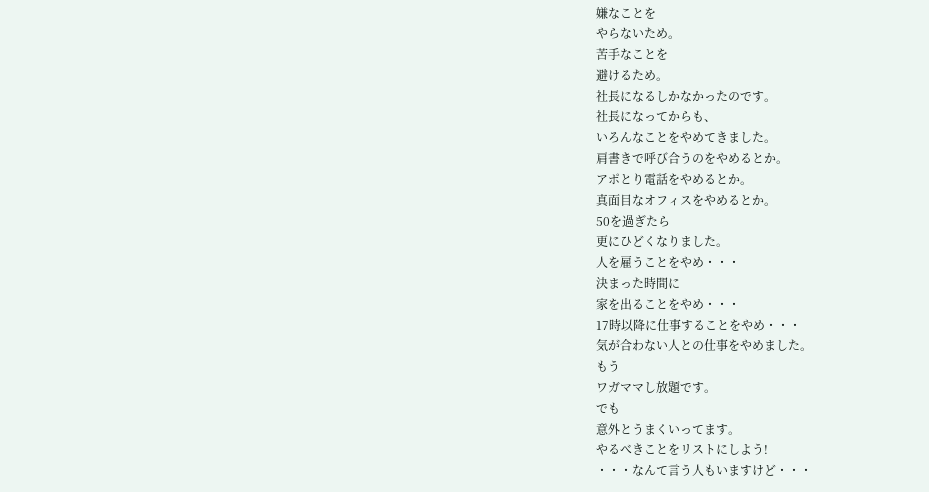嫌なことを
やらないため。
苦手なことを
避けるため。
社長になるしかなかったのです。
社長になってからも、
いろんなことをやめてきました。
肩書きで呼び合うのをやめるとか。
アポとり電話をやめるとか。
真面目なオフィスをやめるとか。
50を過ぎたら
更にひどくなりました。
人を雇うことをやめ・・・
決まった時間に
家を出ることをやめ・・・
17時以降に仕事することをやめ・・・
気が合わない人との仕事をやめました。
もう
ワガママし放題です。
でも
意外とうまくいってます。
やるべきことをリストにしよう!
・・・なんて言う人もいますけど・・・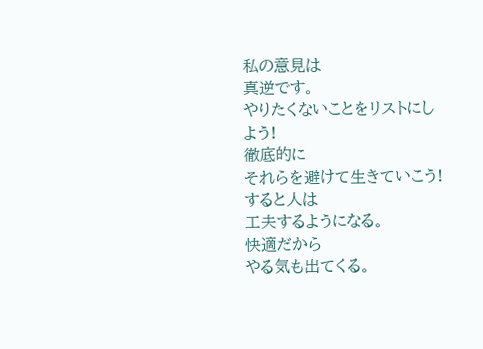私の意見は
真逆です。
やりたくないことをリストにしよう!
徹底的に
それらを避けて生きていこう!
すると人は
工夫するようになる。
快適だから
やる気も出てくる。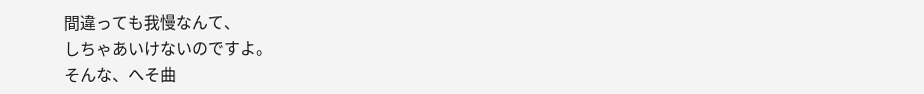間違っても我慢なんて、
しちゃあいけないのですよ。
そんな、へそ曲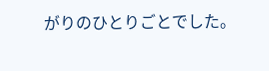がりのひとりごとでした。